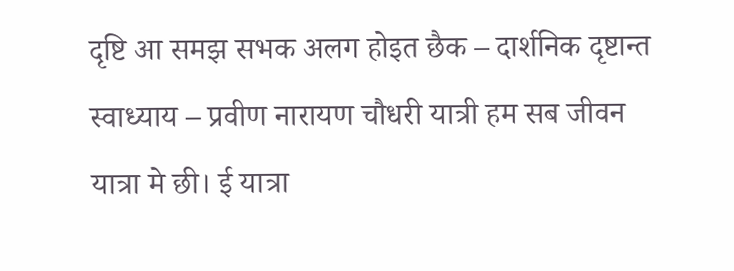दृष्टि आ समझ सभक अलग होइत छैक – दार्शनिक दृष्टान्त
स्वाध्याय – प्रवीण नारायण चौधरी यात्री हम सब जीवन यात्रा मे छी। ई यात्रा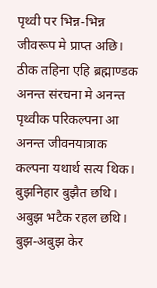पृथ्वी पर भिन्न-भिन्न जीवरूप मे प्राप्त अछि। ठीक तहिना एहि ब्रह्माण्डक अनन्त संरचना मे अनन्त पृथ्वीक परिकल्पना आ अनन्त जीवनयात्राक कल्पना यथार्थ सत्य थिक। बुझनिहार बुझैत छथि। अबुझ भटैक रहल छथि। बुझ-अबुझ केर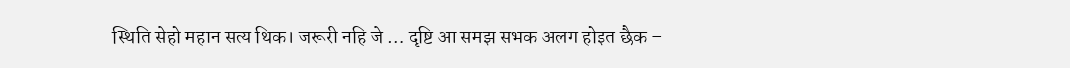स्थिति सेहो महान सत्य थिक। जरूरी नहि जे … दृष्टि आ समझ सभक अलग होइत छैक –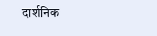दार्शनिक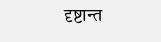दृष्टान्त